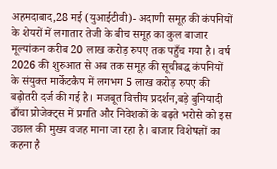अहमदाबाद,28 मई (युआईटीवी)- अदाणी समूह की कंपनियों के शेयरों में लगातार तेजी के बीच समूह का कुल बाजार मूल्यांकन करीब 20 लाख करोड़ रुपए तक पहुँच गया है। वर्ष 2026 की शुरुआत से अब तक समूह की सूचीबद्ध कंपनियों के संयुक्त मार्केटकैप में लगभग 5 लाख करोड़ रुपए की बढ़ोतरी दर्ज की गई है। मजबूत वित्तीय प्रदर्शन,बड़े बुनियादी ढाँचा प्रोजेक्ट्स में प्रगति और निवेशकों के बढ़ते भरोसे को इस उछाल की मुख्य वजह माना जा रहा है। बाजार विशेषज्ञों का कहना है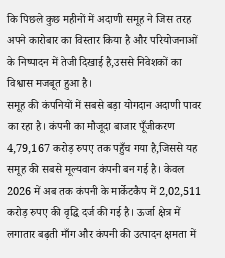कि पिछले कुछ महीनों में अदाणी समूह ने जिस तरह अपने कारोबार का विस्तार किया है और परियोजनाओं के निष्पादन में तेजी दिखाई है,उससे निवेशकों का विश्वास मजबूत हुआ है।
समूह की कंपनियों में सबसे बड़ा योगदान अदाणी पावर का रहा है। कंपनी का मौजूदा बाजार पूँजीकरण 4,79,167 करोड़ रुपए तक पहुँच गया है,जिससे यह समूह की सबसे मूल्यवान कंपनी बन गई है। केवल 2026 में अब तक कंपनी के मार्केटकैप में 2,02,511 करोड़ रुपए की वृद्धि दर्ज की गई है। ऊर्जा क्षेत्र में लगातार बढ़ती माँग और कंपनी की उत्पादन क्षमता में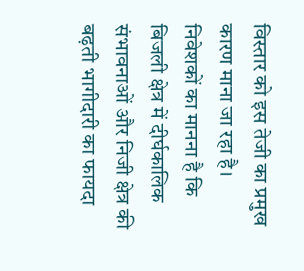विस्तार को इस तेजी का प्रमुख कारण माना जा रहा है। निवेशकों का मानना है कि बिजली क्षेत्र में दीर्घकालिक संभावनाओं और निजी क्षेत्र की बढ़ती भागीदारी का फायदा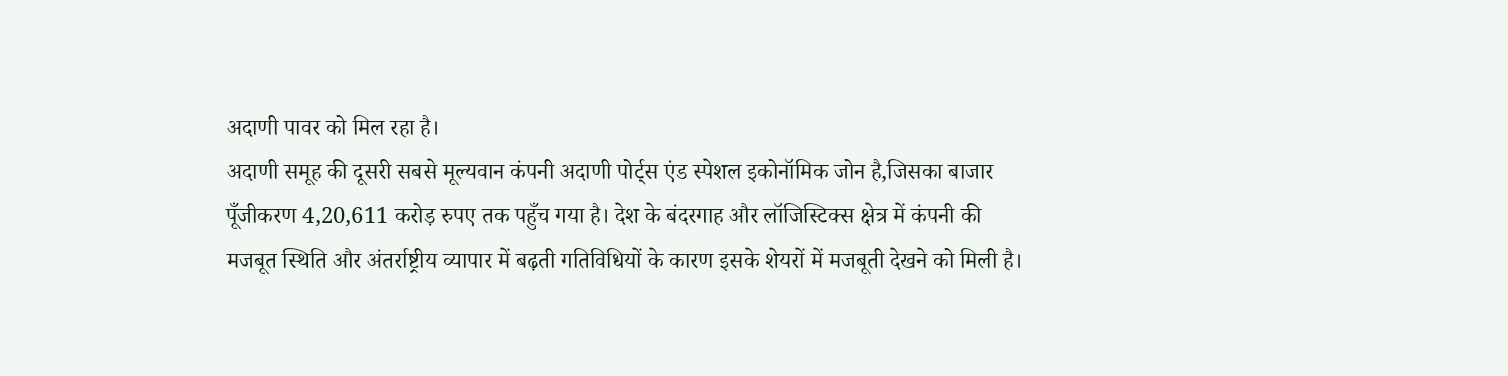अदाणी पावर को मिल रहा है।
अदाणी समूह की दूसरी सबसे मूल्यवान कंपनी अदाणी पोर्ट्स एंड स्पेशल इकोनॉमिक जोन है,जिसका बाजार पूँजीकरण 4,20,611 करोड़ रुपए तक पहुँच गया है। देश के बंदरगाह और लॉजिस्टिक्स क्षेत्र में कंपनी की मजबूत स्थिति और अंतर्राष्ट्रीय व्यापार में बढ़ती गतिविधियों के कारण इसके शेयरों में मजबूती देखने को मिली है।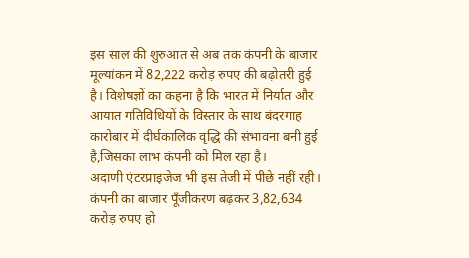इस साल की शुरुआत से अब तक कंपनी के बाजार मूल्यांकन में 82,222 करोड़ रुपए की बढ़ोतरी हुई है। विशेषज्ञों का कहना है कि भारत में निर्यात और आयात गतिविधियों के विस्तार के साथ बंदरगाह कारोबार में दीर्घकालिक वृद्धि की संभावना बनी हुई है,जिसका लाभ कंपनी को मिल रहा है।
अदाणी एंटरप्राइजेज भी इस तेजी में पीछे नहीं रही। कंपनी का बाजार पूँजीकरण बढ़कर 3,82,634 करोड़ रुपए हो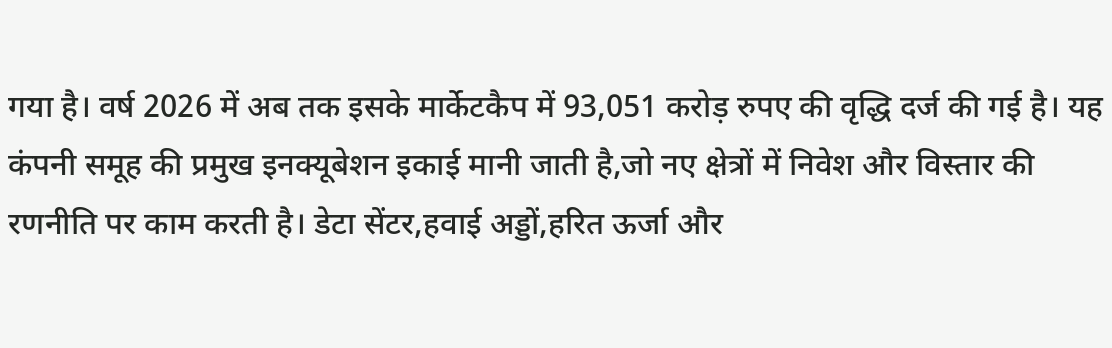गया है। वर्ष 2026 में अब तक इसके मार्केटकैप में 93,051 करोड़ रुपए की वृद्धि दर्ज की गई है। यह कंपनी समूह की प्रमुख इनक्यूबेशन इकाई मानी जाती है,जो नए क्षेत्रों में निवेश और विस्तार की रणनीति पर काम करती है। डेटा सेंटर,हवाई अड्डों,हरित ऊर्जा और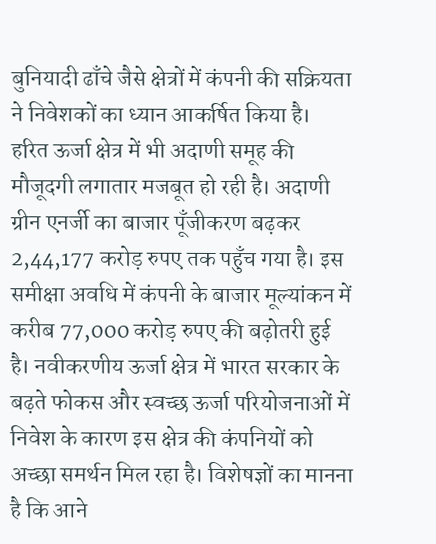बुनियादी ढाँचे जैसे क्षेत्रों में कंपनी की सक्रियता ने निवेशकों का ध्यान आकर्षित किया है।
हरित ऊर्जा क्षेत्र में भी अदाणी समूह की मौजूदगी लगातार मजबूत हो रही है। अदाणी ग्रीन एनर्जी का बाजार पूँजीकरण बढ़कर 2,44,177 करोड़ रुपए तक पहुँच गया है। इस समीक्षा अवधि में कंपनी के बाजार मूल्यांकन में करीब 77,000 करोड़ रुपए की बढ़ोतरी हुई है। नवीकरणीय ऊर्जा क्षेत्र में भारत सरकार के बढ़ते फोकस और स्वच्छ ऊर्जा परियोजनाओं में निवेश के कारण इस क्षेत्र की कंपनियों को अच्छा समर्थन मिल रहा है। विशेषज्ञों का मानना है कि आने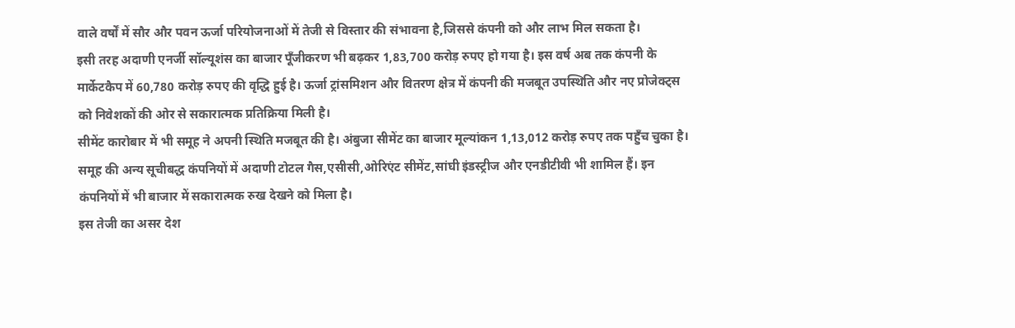वाले वर्षों में सौर और पवन ऊर्जा परियोजनाओं में तेजी से विस्तार की संभावना है,जिससे कंपनी को और लाभ मिल सकता है।
इसी तरह अदाणी एनर्जी सॉल्यूशंस का बाजार पूँजीकरण भी बढ़कर 1,83,700 करोड़ रुपए हो गया है। इस वर्ष अब तक कंपनी के मार्केटकैप में 60,780 करोड़ रुपए की वृद्धि हुई है। ऊर्जा ट्रांसमिशन और वितरण क्षेत्र में कंपनी की मजबूत उपस्थिति और नए प्रोजेक्ट्स को निवेशकों की ओर से सकारात्मक प्रतिक्रिया मिली है।
सीमेंट कारोबार में भी समूह ने अपनी स्थिति मजबूत की है। अंबुजा सीमेंट का बाजार मूल्यांकन 1,13,012 करोड़ रुपए तक पहुँच चुका है। समूह की अन्य सूचीबद्ध कंपनियों में अदाणी टोटल गैस,एसीसी,ओरिएंट सीमेंट,सांघी इंडस्ट्रीज और एनडीटीवी भी शामिल हैं। इन कंपनियों में भी बाजार में सकारात्मक रुख देखने को मिला है।
इस तेजी का असर देश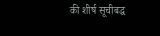की शीर्ष सूचीबद्ध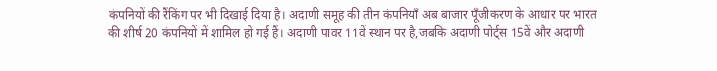कंपनियों की रैंकिंग पर भी दिखाई दिया है। अदाणी समूह की तीन कंपनियाँ अब बाजार पूँजीकरण के आधार पर भारत की शीर्ष 20 कंपनियों में शामिल हो गई हैं। अदाणी पावर 11वें स्थान पर है,जबकि अदाणी पोर्ट्स 15वें और अदाणी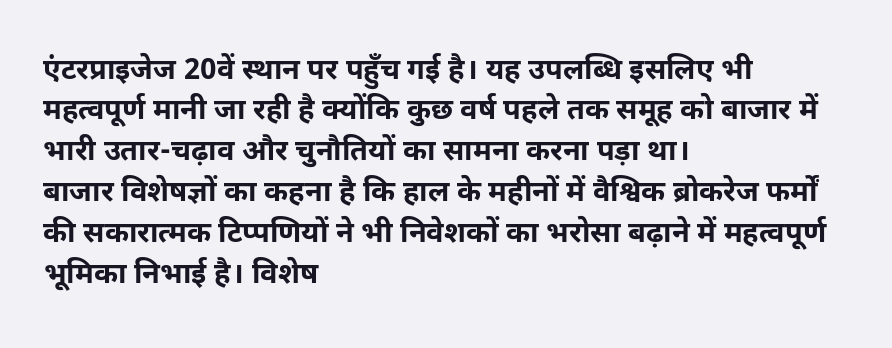एंटरप्राइजेज 20वें स्थान पर पहुँच गई है। यह उपलब्धि इसलिए भी महत्वपूर्ण मानी जा रही है क्योंकि कुछ वर्ष पहले तक समूह को बाजार में भारी उतार-चढ़ाव और चुनौतियों का सामना करना पड़ा था।
बाजार विशेषज्ञों का कहना है कि हाल के महीनों में वैश्विक ब्रोकरेज फर्मों की सकारात्मक टिप्पणियों ने भी निवेशकों का भरोसा बढ़ाने में महत्वपूर्ण भूमिका निभाई है। विशेष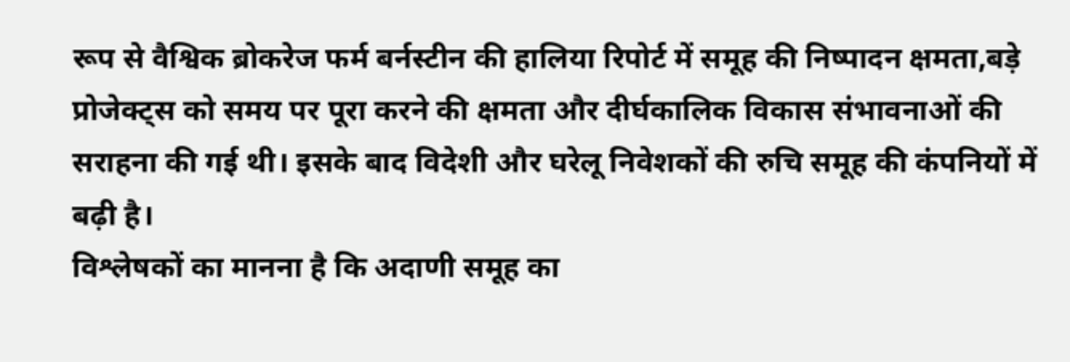रूप से वैश्विक ब्रोकरेज फर्म बर्नस्टीन की हालिया रिपोर्ट में समूह की निष्पादन क्षमता,बड़े प्रोजेक्ट्स को समय पर पूरा करने की क्षमता और दीर्घकालिक विकास संभावनाओं की सराहना की गई थी। इसके बाद विदेशी और घरेलू निवेशकों की रुचि समूह की कंपनियों में बढ़ी है।
विश्लेषकों का मानना है कि अदाणी समूह का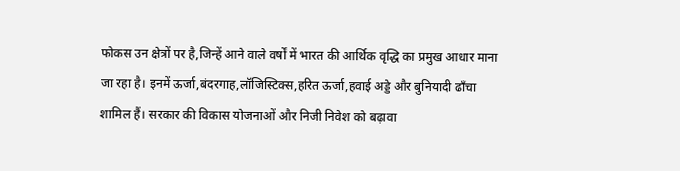फोकस उन क्षेत्रों पर है,जिन्हें आने वाले वर्षों में भारत की आर्थिक वृद्धि का प्रमुख आधार माना जा रहा है। इनमें ऊर्जा,बंदरगाह,लॉजिस्टिक्स,हरित ऊर्जा,हवाई अड्डे और बुनियादी ढाँचा शामिल हैं। सरकार की विकास योजनाओं और निजी निवेश को बढ़ावा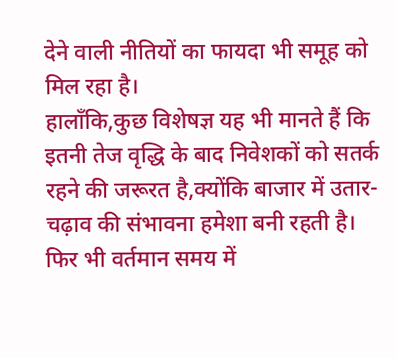देने वाली नीतियों का फायदा भी समूह को मिल रहा है।
हालाँकि,कुछ विशेषज्ञ यह भी मानते हैं कि इतनी तेज वृद्धि के बाद निवेशकों को सतर्क रहने की जरूरत है,क्योंकि बाजार में उतार-चढ़ाव की संभावना हमेशा बनी रहती है। फिर भी वर्तमान समय में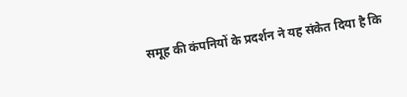समूह की कंपनियों के प्रदर्शन ने यह संकेत दिया है कि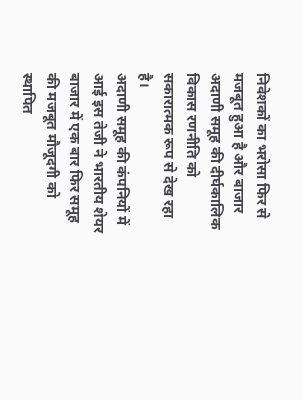निवेशकों का भरोसा फिर से मजबूत हुआ है और बाजार अदाणी समूह की दीर्घकालिक विकास रणनीति को सकारात्मक रूप से देख रहा है।
अदाणी समूह की कंपनियों में आई इस तेजी ने भारतीय शेयर बाजार में एक बार फिर समूह की मजबूत मौजूदगी को स्थापित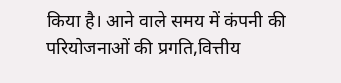किया है। आने वाले समय में कंपनी की परियोजनाओं की प्रगति,वित्तीय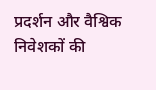प्रदर्शन और वैश्विक निवेशकों की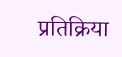प्रतिक्रिया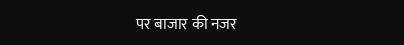पर बाजार की नजर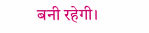बनी रहेगी।